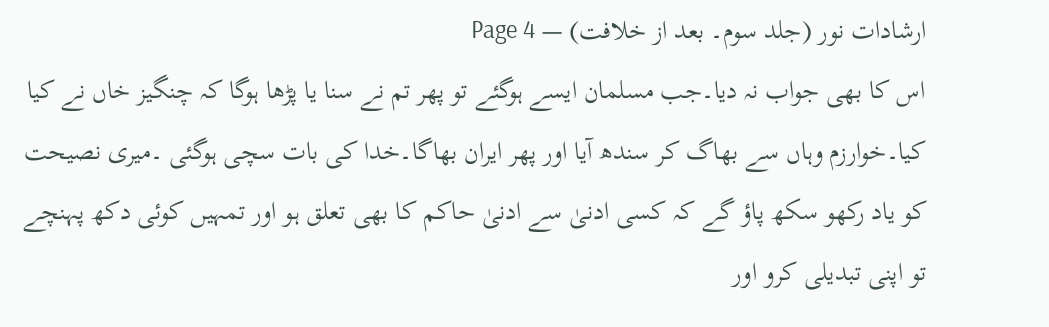ارشادات نور (جلد سوم۔ بعد از خلافت) — Page 4
اس کا بھی جواب نہ دیا۔جب مسلمان ایسے ہوگئے تو پھر تم نے سنا یا پڑھا ہوگا کہ چنگیز خاں نے کیا کیا۔خوارزم وہاں سے بھاگ کر سندھ آیا اور پھر ایران بھاگا۔خدا کی بات سچی ہوگئی ۔میری نصیحت کو یاد رکھو سکھ پاؤ گے کہ کسی ادنیٰ سے ادنیٰ حاکم کا بھی تعلق ہو اور تمہیں کوئی دکھ پہنچے تو اپنی تبدیلی کرو اور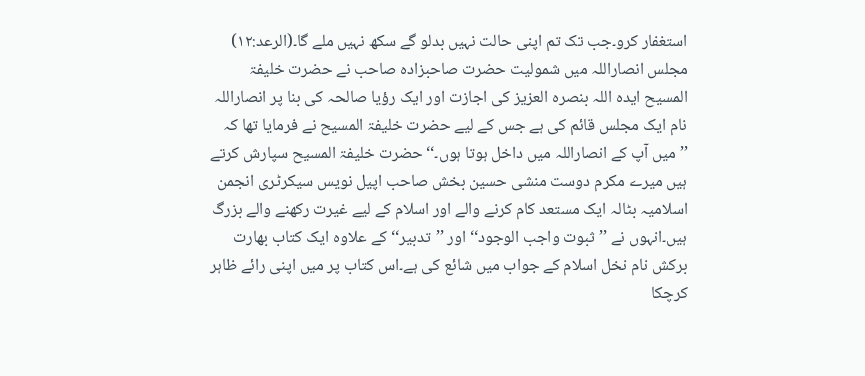استغفار کرو۔جب تک تم اپنی حالت نہیں بدلو گے سکھ نہیں ملے گا۔(الرعد:۱۲) مجلس انصاراللہ میں شمولیت حضرت صاحبزادہ صاحب نے حضرت خلیفۃ المسیح ایدہ اللہ بنصرہ العزیز کی اجازت اور ایک رؤیا صالحہ کی بنا پر انصاراللہ نام ایک مجلس قائم کی ہے جس کے لیے حضرت خلیفۃ المسیح نے فرمایا تھا کہ ’’میں آپ کے انصاراللہ میں داخل ہوتا ہوں۔‘‘ حضرت خلیفۃ المسیح سپارش کرتے ہیں میرے مکرم دوست منشی حسین بخش صاحب اپیل نویس سیکرٹری انجمن اسلامیہ بٹالہ ایک مستعد کام کرنے والے اور اسلام کے لیے غیرت رکھنے والے بزرگ ہیں۔انہوں نے ’’ثبوت واجب الوجود‘‘ اور ’’تدبیر‘‘ کے علاوہ ایک کتاب بھارت برکش نام نخل اسلام کے جواب میں شائع کی ہے۔اس کتاب پر میں اپنی رائے ظاہر کرچکا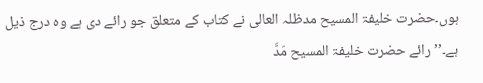ہوں۔حضرت خلیفۃ المسیح مدظلہ العالی نے کتاب کے متعلق جو رائے دی ہے وہ درج ذیل ہے۔’’رائے حضرت خلیفۃ المسیح مَدَّ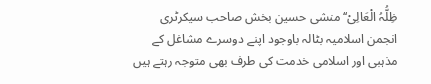ظِلُّہُ الْعَالِیْ‘‘ منشی حسین بخش صاحب سیکرٹری انجمن اسلامیہ بٹالہ باوجود اپنے دوسرے مشاغل کے مذہبی اور اسلامی خدمت کی طرف بھی متوجہ رہتے ہیں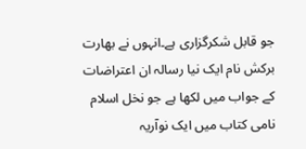جو قابل شکرگزاری ہے۔انہوں نے بھارت برکش نام ایک نیا رسالہ ان اعتراضات کے جواب میں لکھا ہے جو نخل اسلام نامی کتاب میں ایک نوآریہ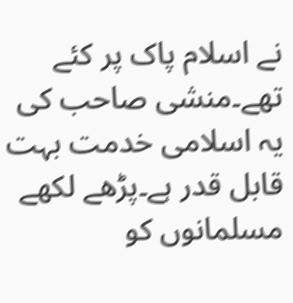نے اسلام پاک پر کئے تھے۔منشی صاحب کی یہ اسلامی خدمت بہت قابل قدر ہے۔پڑھے لکھے مسلمانوں کو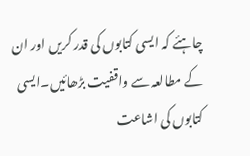چاہئے کہ ایسی کتابوں کی قدر کریں اور ان کے مطالعہ سے واقفیت بڑھائیں۔ایسی کتابوں کی اشاعت